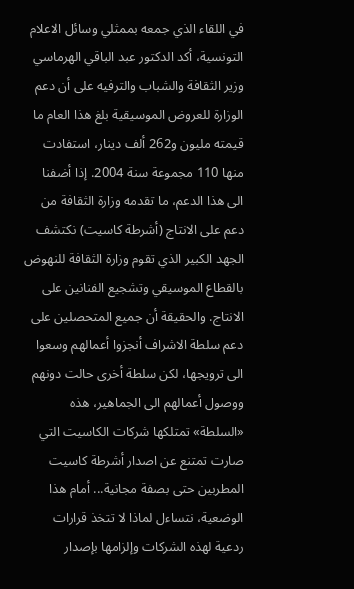في اللقاء الذي جمعه بممثلي وسائل الاعلام التونسية، أكد الدكتور عبد الباقي الهرماسي وزير الثقافة والشباب والترفيه على أن دعم الوزارة للعروض الموسيقية بلغ هذا العام ما قيمته مليون و262 ألف دينار، استفادت منها 110 مجموعة سنة 2004. إذا أضفنا الى هذا الدعم، ما تقدمه وزارة الثقافة من دعم على الانتاج (أشرطة كاسيت) نكتشف الجهد الكبير الذي تقوم وزارة الثقافة للنهوض بالقطاع الموسيقي وتشجيع الفنانين على الانتاج. والحقيقة أن جميع المتحصلين على دعم سلطة الاشراف أنجزوا أعمالهم وسعوا الى ترويجها، لكن سلطة أخرى حالت دونهم ووصول أعمالهم الى الجماهير، هذه «السلطة» تمتلكها شركات الكاسيت التي صارت تمتنع عن اصدار أشرطة كاسيت المطربين حتى بصفة مجانية... أمام هذا الوضعية، نتساءل لماذا لا تتخذ قرارات ردعية لهذه الشركات وإلزامها بإصدار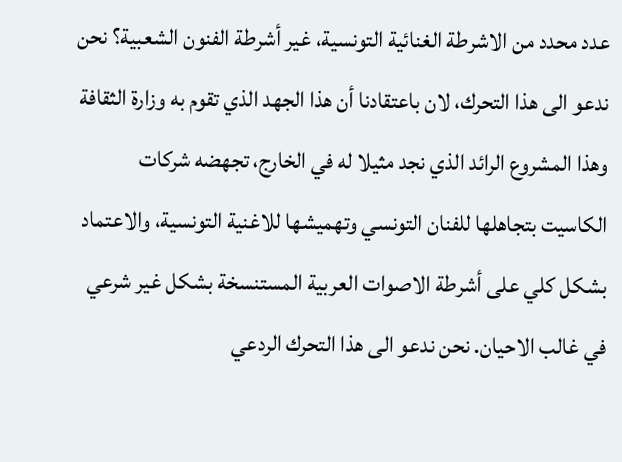عدد محدد من الاشرطة الغنائية التونسية، غير أشرطة الفنون الشعبية؟ نحن ندعو الى هذا التحرك، لان باعتقادنا أن هذا الجهد الذي تقوم به وزارة الثقافة وهذا المشروع الرائد الذي نجد مثيلا له في الخارج، تجهضه شركات الكاسيت بتجاهلها للفنان التونسي وتهميشها للاغنية التونسية، والاعتماد بشكل كلي على أشرطة الاصوات العربية المستنسخة بشكل غير شرعي في غالب الاحيان. نحن ندعو الى هذا التحرك الردعي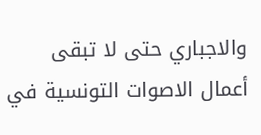والاجباري حتى لا تبقى أعمال الاصوات التونسية في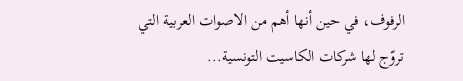الرفوف، في حين أنها أهم من الاصوات العربية التي تروّج لها شركات الكاسيت التونسية...